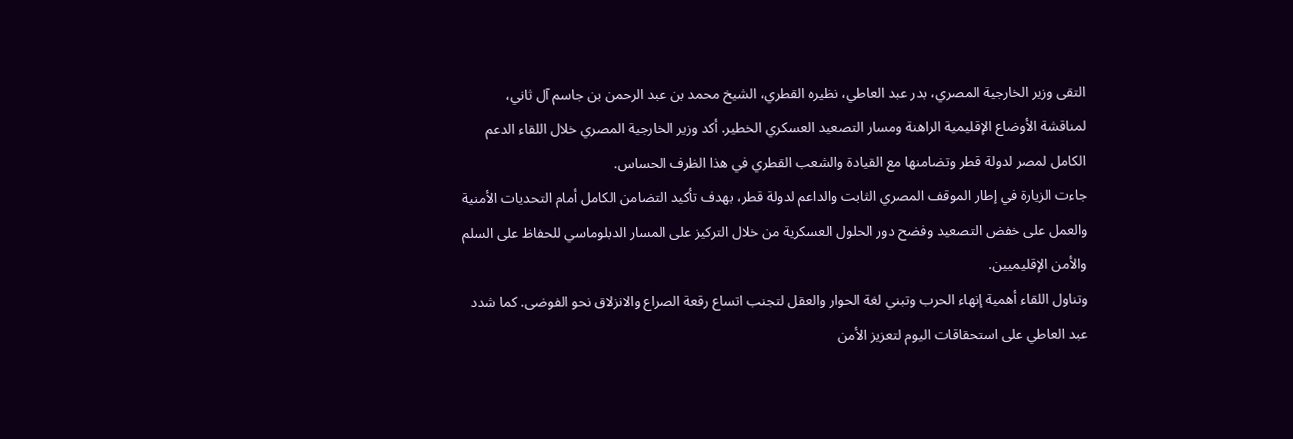التقى وزير الخارجية المصري، بدر عبد العاطي، نظيره القطري، الشيخ محمد بن عبد الرحمن بن جاسم آل ثاني، لمناقشة الأوضاع الإقليمية الراهنة ومسار التصعيد العسكري الخطير. أكد وزير الخارجية المصري خلال اللقاء الدعم الكامل لمصر لدولة قطر وتضامنها مع القيادة والشعب القطري في هذا الظرف الحساس.
جاءت الزيارة في إطار الموقف المصري الثابت والداعم لدولة قطر، بهدف تأكيد التضامن الكامل أمام التحديات الأمنية والعمل على خفض التصعيد وفضح دور الحلول العسكرية من خلال التركيز على المسار الدبلوماسي للحفاظ على السلم والأمن الإقليميين.
وتناول اللقاء أهمية إنهاء الحرب وتبني لغة الحوار والعقل لتجنب اتساع رقعة الصراع والانزلاق نحو الفوضى. كما شدد عبد العاطي على استحقاقات اليوم لتعزيز الأمن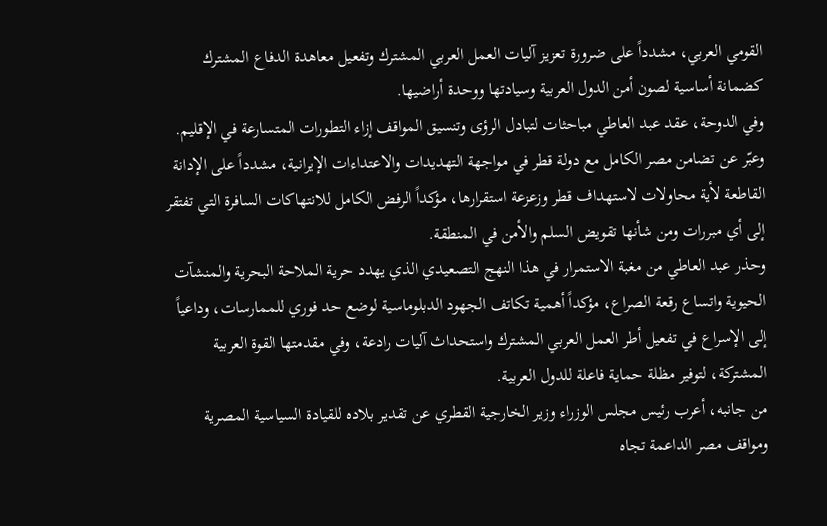القومي العربي، مشدداً على ضرورة تعزيز آليات العمل العربي المشترك وتفعيل معاهدة الدفاع المشترك كضمانة أساسية لصون أمن الدول العربية وسيادتها ووحدة أراضيها.
وفي الدوحة، عقد عبد العاطي مباحثات لتبادل الرؤى وتنسيق المواقف إزاء التطورات المتسارعة في الإقليم. وعبّر عن تضامن مصر الكامل مع دولة قطر في مواجهة التهديدات والاعتداءات الإيرانية، مشدداً على الإدانة القاطعة لأية محاولات لاستهداف قطر وزعزعة استقرارها، مؤكداً الرفض الكامل للانتهاكات السافرة التي تفتقر إلى أي مبررات ومن شأنها تقويض السلم والأمن في المنطقة.
وحذر عبد العاطي من مغبة الاستمرار في هذا النهج التصعيدي الذي يهدد حرية الملاحة البحرية والمنشآت الحيوية واتساع رقعة الصراع، مؤكداً أهمية تكاتف الجهود الدبلوماسية لوضع حد فوري للممارسات، وداعياً إلى الإسراع في تفعيل أطر العمل العربي المشترك واستحداث آليات رادعة، وفي مقدمتها القوة العربية المشتركة، لتوفير مظلة حماية فاعلة للدول العربية.
من جانبه، أعرب رئيس مجلس الوزراء وزير الخارجية القطري عن تقدير بلاده للقيادة السياسية المصرية ومواقف مصر الداعمة تجاه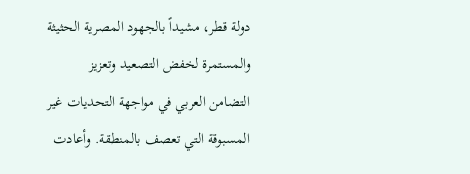دولة قطر، مشيداً بالجهود المصرية الحثيثة والمستمرة لخفض التصعيد وتعزيز التضامن العربي في مواجهة التحديات غير المسبوقة التي تعصف بالمنطقة. وأعادت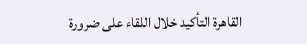القاهرة التأكيد خلال اللقاء على ضرورة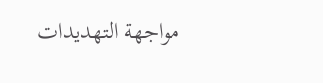مواجهة التهديدات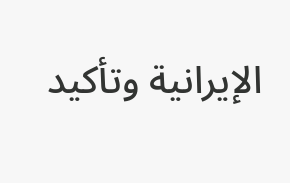الإيرانية وتأكيد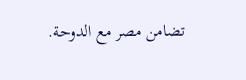تضامن مصر مع الدوحة.